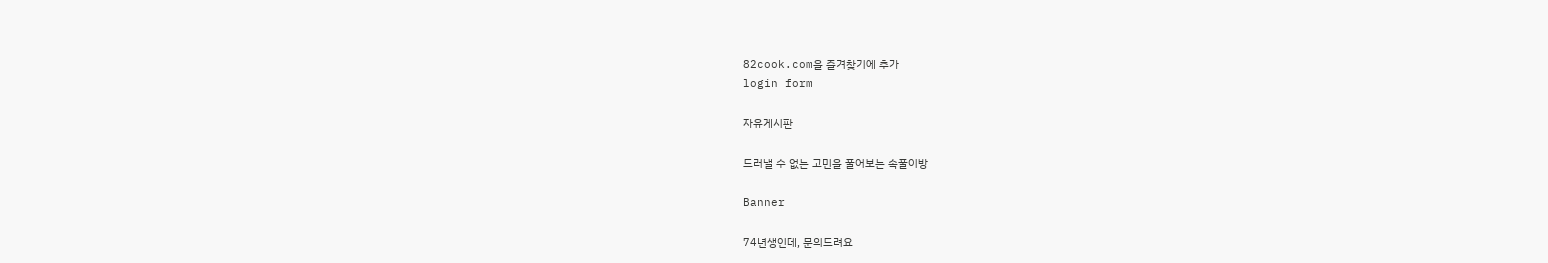82cook.com을 즐겨찾기에 추가
login form

자유게시판

드러낼 수 없는 고민을 풀어보는 속풀이방

Banner

74년생인데, 문의드려요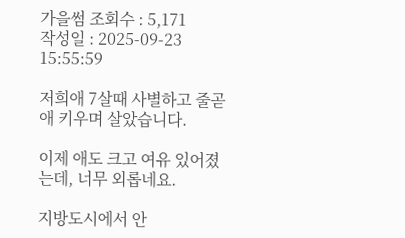가을썸 조회수 : 5,171
작성일 : 2025-09-23 15:55:59

저희애 7살때 사별하고 줄곧 애 키우며 살았습니다.

이제 애도 크고 여유 있어졌는데, 너무 외롭네요.

지방도시에서 안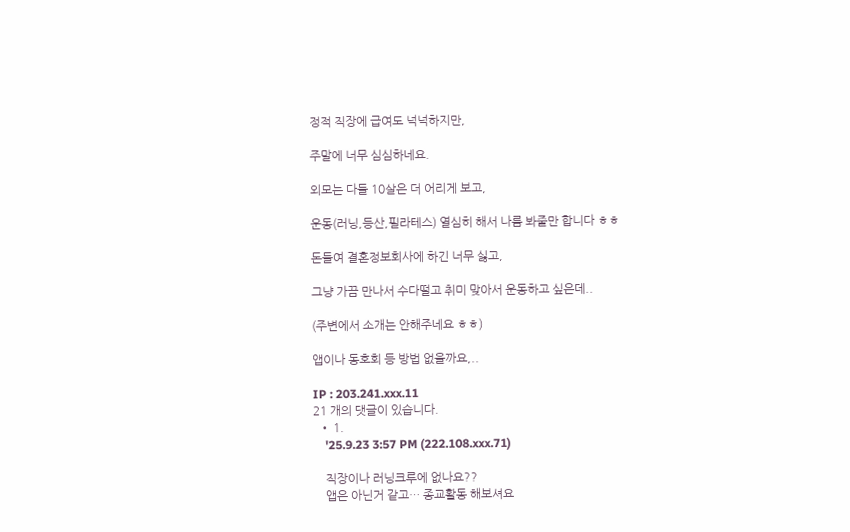정적 직장에 급여도 넉넉하지만,

주말에 너무 심심하네요.

외모는 다들 10살은 더 어리게 보고,

운동(러닝,등산,필라테스) 열심히 해서 나름 봐줄만 합니다 ㅎㅎ

돈들여 결혼정보회사에 하긴 너무 싫고,

그냥 가끔 만나서 수다떨고 취미 맞아서 운동하고 싶은데..

(주변에서 소개는 안해주네요 ㅎㅎ)

앱이나 동호회 등 방법 없을까요,..

IP : 203.241.xxx.11
21 개의 댓글이 있습니다.
  • 1.
    '25.9.23 3:57 PM (222.108.xxx.71)

    직장이나 러닝크루에 없나요??
    앱은 아닌거 같고… 종교활동 해보셔요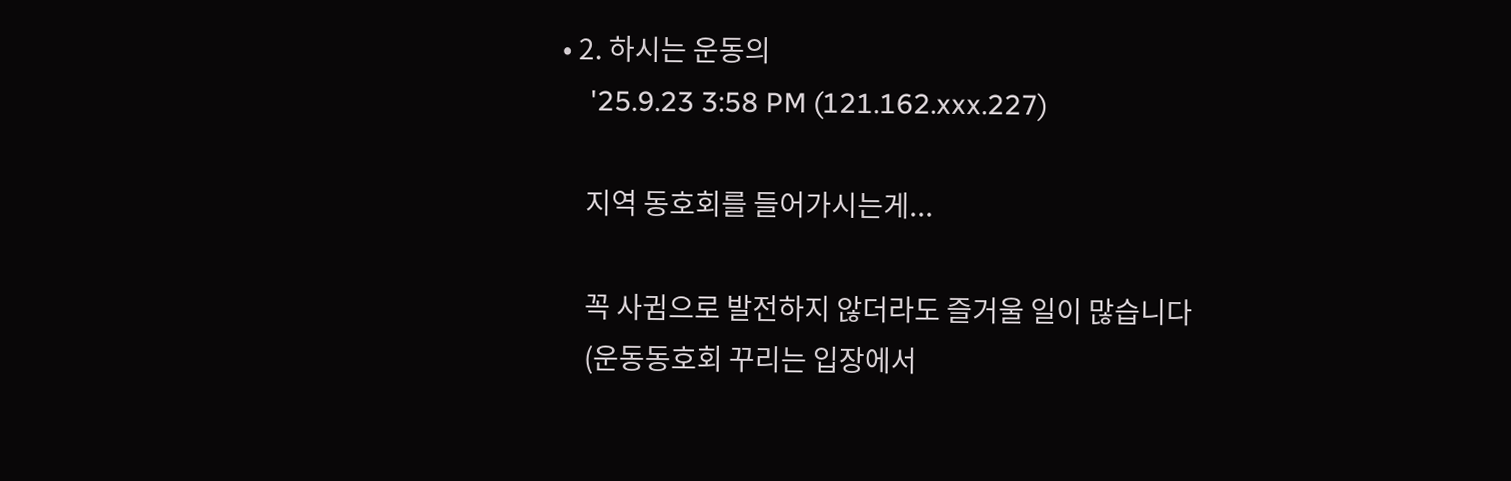• 2. 하시는 운동의
    '25.9.23 3:58 PM (121.162.xxx.227)

    지역 동호회를 들어가시는게...

    꼭 사귐으로 발전하지 않더라도 즐거울 일이 많습니다
    (운동동호회 꾸리는 입장에서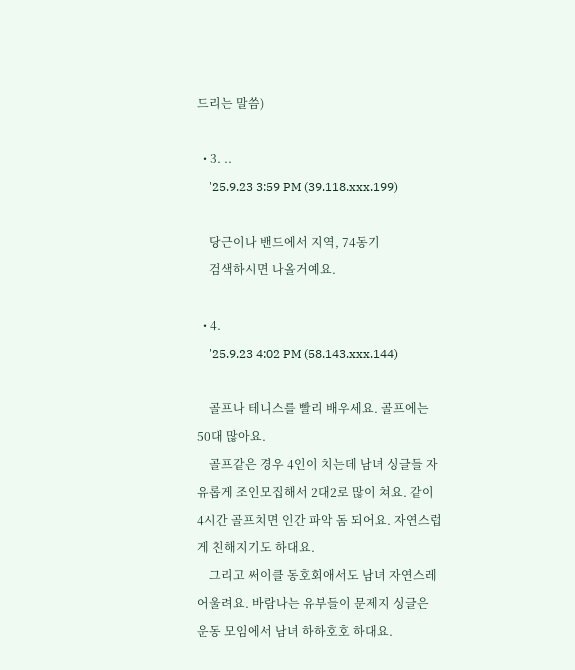드리는 말씀)

  • 3. ..
    '25.9.23 3:59 PM (39.118.xxx.199)

    당근이나 밴드에서 지역, 74동기
    검색하시면 나올거예요.

  • 4.
    '25.9.23 4:02 PM (58.143.xxx.144)

    골프나 테니스를 빨리 배우세요. 골프에는 50대 많아요.
    골프같은 경우 4인이 치는데 남녀 싱글들 자유롭게 조인모집해서 2대2로 많이 쳐요. 같이 4시간 골프치면 인간 파악 돔 되어요. 자연스럽게 친해지기도 하대요.
    그리고 써이클 동호회애서도 남녀 자연스레 어울려요. 바람나는 유부들이 문제지 싱글은 운동 모임에서 남녀 하하호호 하대요.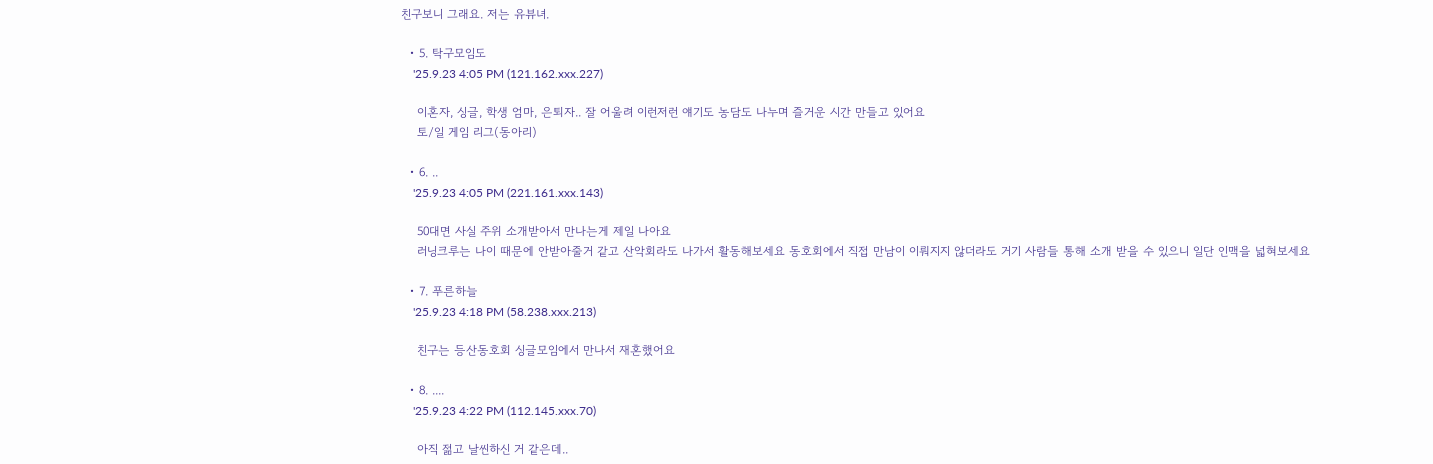친구보니 그래요. 저는 유뷰녀.

  • 5. 탁구모임도
    '25.9.23 4:05 PM (121.162.xxx.227)

    이혼자, 싱글, 학생 엄마, 은퇴자.. 잘 어울려 이런저런 얘기도 농담도 나누며 즐거운 시간 만들고 있어요
    토/일 게임 리그(동아리)

  • 6. ..
    '25.9.23 4:05 PM (221.161.xxx.143)

    50대면 사실 주위 소개받아서 만나는게 제일 나아요
    러닝크루는 나이 때문에 안받아줄거 같고 산악회라도 나가서 활동해보세요 동호회에서 직접 만남이 이뤄지지 않더라도 거기 사람들 통해 소개 받을 수 있으니 일단 인맥을 넓혀보세요

  • 7. 푸른하늘
    '25.9.23 4:18 PM (58.238.xxx.213)

    친구는 등산동호회 싱글모임에서 만나서 재혼했어요

  • 8. ....
    '25.9.23 4:22 PM (112.145.xxx.70)

    아직 젊고 날씬하신 거 같은데..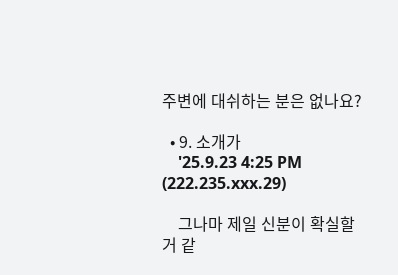주변에 대쉬하는 분은 없나요?

  • 9. 소개가
    '25.9.23 4:25 PM (222.235.xxx.29)

    그나마 제일 신분이 확실할거 같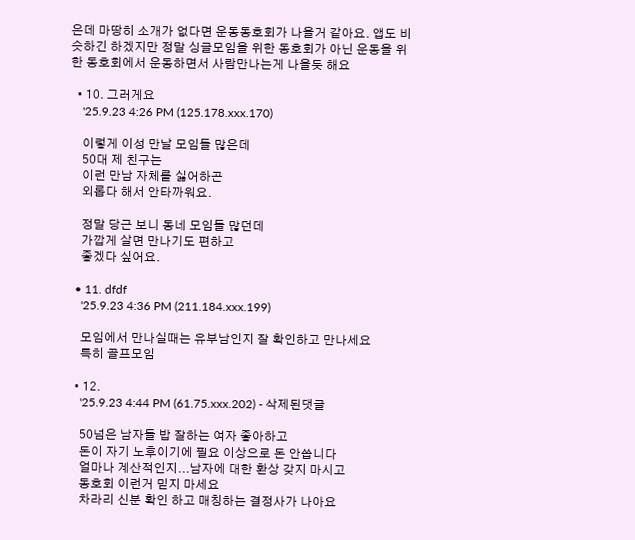은데 마땅히 소개가 없다면 운동동호회가 나을거 같아요. 앱도 비슷하긴 하겠지만 정말 싱글모임을 위한 동호회가 아닌 운동을 위한 동호회에서 운동하면서 사람만나는게 나을듯 해요

  • 10. 그러게요
    '25.9.23 4:26 PM (125.178.xxx.170)

    이렇게 이성 만날 모임들 많은데
    50대 제 친구는
    이런 만남 자체를 싫어하곤
    외롭다 해서 안타까워요.

    정말 당근 보니 동네 모임들 많던데
    가깝게 살면 만나기도 편하고
    좋겠다 싶어요.

  • 11. dfdf
    '25.9.23 4:36 PM (211.184.xxx.199)

    모임에서 만나실때는 유부남인지 잘 확인하고 만나세요
    특히 골프모임

  • 12.
    '25.9.23 4:44 PM (61.75.xxx.202) - 삭제된댓글

    50넘은 남자들 밥 잘하는 여자 좋아하고
    돈이 자기 노후이기에 필요 이상으로 돈 안씁니다
    얼마나 계산적인지...남자에 대한 환상 갖지 마시고
    동호회 이런거 믿지 마세요
    차라리 신분 확인 하고 매칭하는 결정사가 나아요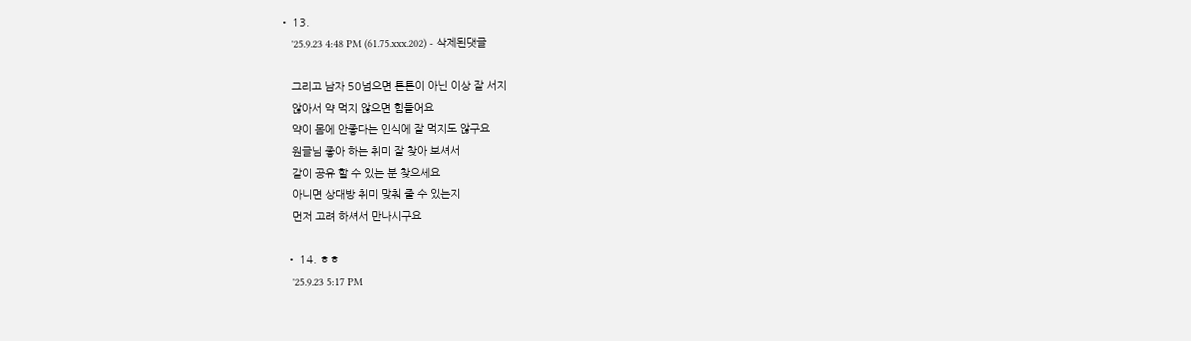• 13.
    '25.9.23 4:48 PM (61.75.xxx.202) - 삭제된댓글

    그리고 남자 50넘으면 튼튼이 아닌 이상 잘 서지
    않아서 약 먹지 않으면 힘들어요
    약이 몸에 안좋다는 인식에 잘 먹지도 않구요
    원글님 좋아 하는 취미 잘 찾아 보셔서
    같이 공유 할 수 있는 분 찾으세요
    아니면 상대방 취미 맞춰 줄 수 있는지
    먼저 고려 하셔서 만나시구요

  • 14. ㅎㅎ
    '25.9.23 5:17 PM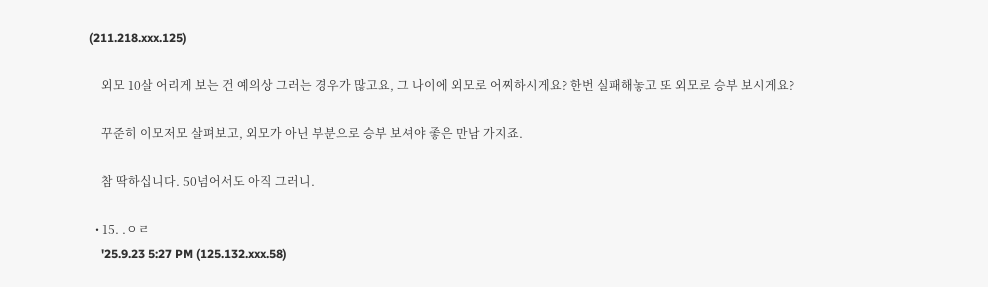(211.218.xxx.125)

    외모 10살 어리게 보는 건 예의상 그러는 경우가 많고요, 그 나이에 외모로 어찌하시게요? 한번 실패해놓고 또 외모로 승부 보시게요?

    꾸준히 이모저모 살펴보고, 외모가 아닌 부분으로 승부 보셔야 좋은 만남 가지죠.

    참 딱하십니다. 50넘어서도 아직 그러니.

  • 15. .ㅇㄹ
    '25.9.23 5:27 PM (125.132.xxx.58)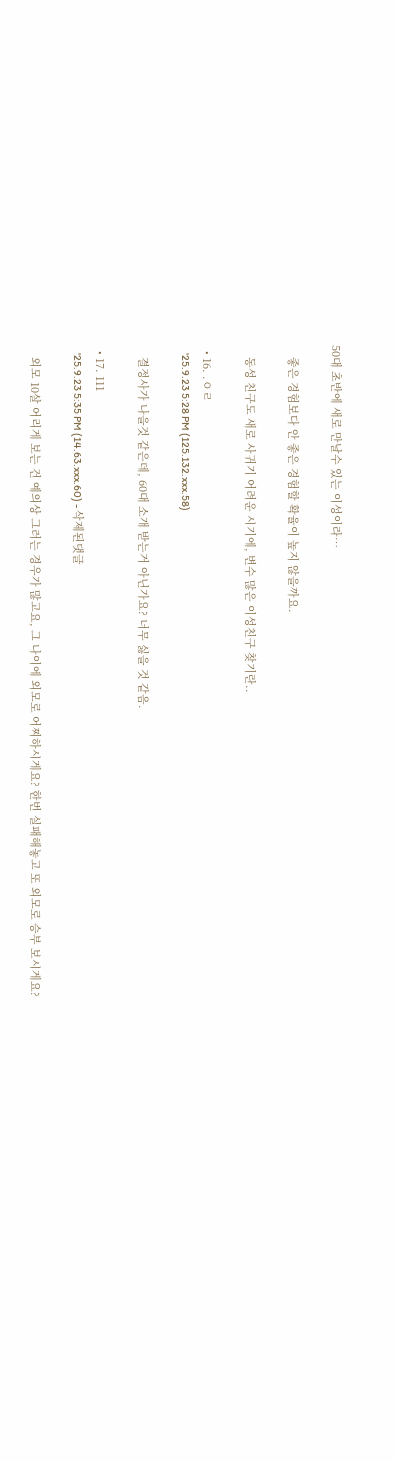50대 초반에 새로 만날수 있는 이성이라…

    좋은 경험보다 안 좋은 경험할 확율이 높지 않을까요.

    동성 친구도 새로 사귀기 어려운 시기에, 변수 많은 이성친구 찾기란..

  • 16. .ㅇㄹ
    '25.9.23 5:28 PM (125.132.xxx.58)

    결정사가 나을것 같은데, 60대 소개 받는거 아닌가요? 너무 싫을 것 같음.

  • 17. 111
    '25.9.23 5:35 PM (14.63.xxx.60) - 삭제된댓글

    외모 10살 어리게 보는 건 예의상 그러는 경우가 많고요, 그 나이에 외모로 어찌하시게요? 한번 실패해놓고 또 외모로 승부 보시게요?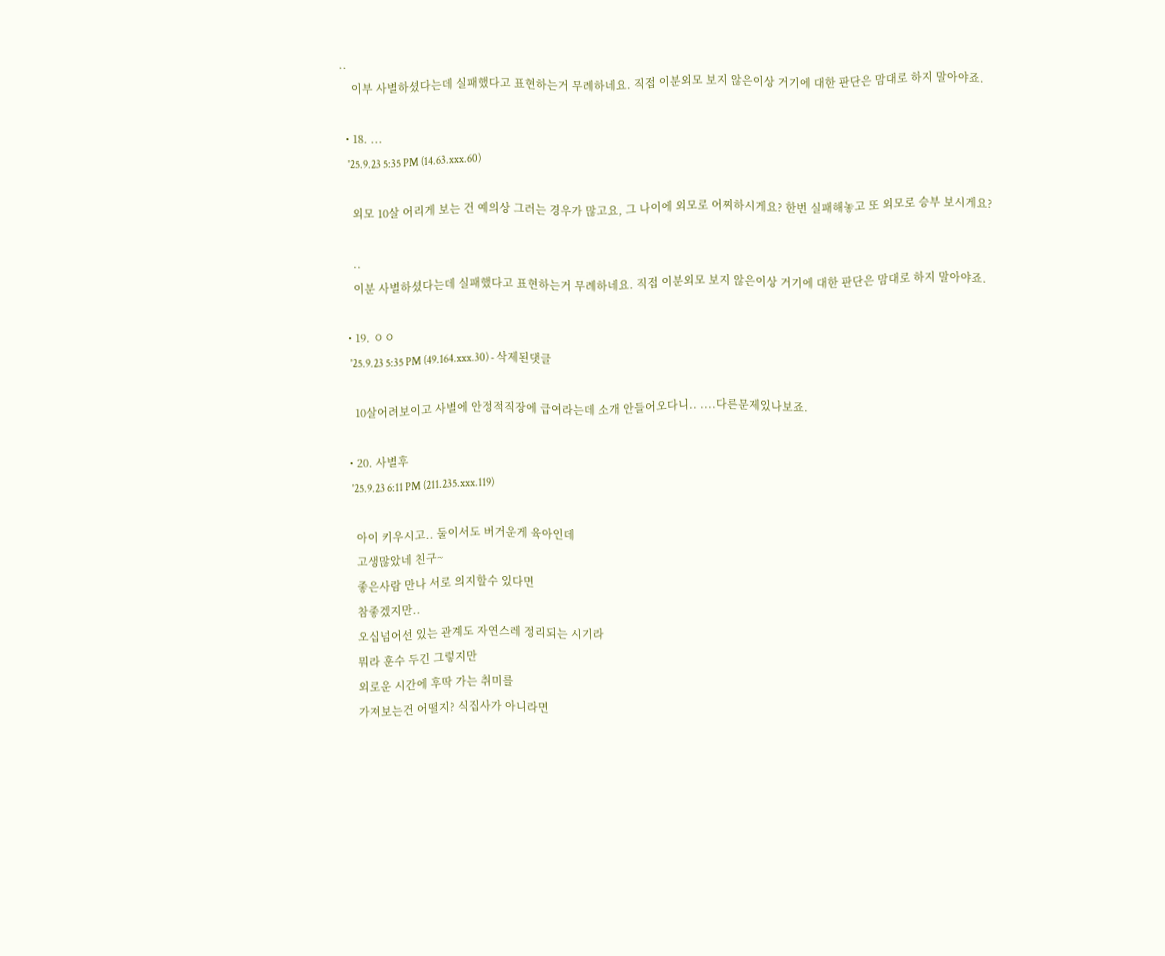..
    이부 사별하셨다는데 실패했다고 표현하는거 무례하네요. 직접 이분외모 보지 않은이상 거기에 대한 판단은 맘대로 하지 말아야죠.

  • 18. ...
    '25.9.23 5:35 PM (14.63.xxx.60)

    외모 10살 어리게 보는 건 예의상 그러는 경우가 많고요, 그 나이에 외모로 어찌하시게요? 한번 실패해놓고 또 외모로 승부 보시게요?

    ..
    이분 사별하셨다는데 실패했다고 표현하는거 무례하네요. 직접 이분외모 보지 않은이상 거기에 대한 판단은 맘대로 하지 말아야죠.

  • 19. ㅇㅇ
    '25.9.23 5:35 PM (49.164.xxx.30) - 삭제된댓글

    10살어려보이고 사별에 안정적직장에 급여라는데 소개 안들어오다니.. ....다른문제있나보죠.

  • 20. 사별후
    '25.9.23 6:11 PM (211.235.xxx.119)

    아이 키우시고.. 둘이서도 버거운게 육아인데
    고생많았네 친구~
    좋은사람 만나 서로 의지할수 있다면
    참좋겠지만..
    오십넘어선 있는 관계도 자연스레 정리되는 시기라
    뭐라 훈수 두긴 그렇지만
    외로운 시간에 후딱 가는 취미를
    가져보는건 어떨지? 식집사가 아니라면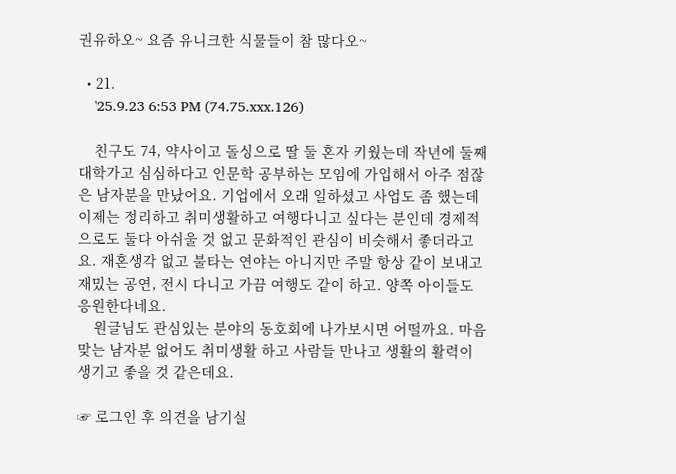권유하오~ 요즘 유니크한 식물들이 참 많다오~

  • 21.
    '25.9.23 6:53 PM (74.75.xxx.126)

    친구도 74, 약사이고 돌싱으로 딸 둘 혼자 키웠는데 작년에 둘째 대학가고 심심하다고 인문학 공부하는 모임에 가입해서 아주 점잖은 남자분을 만났어요. 기업에서 오래 일하셨고 사업도 좀 했는데 이제는 정리하고 취미생활하고 여행다니고 싶다는 분인데 경제적으로도 둘다 아쉬울 것 없고 문화적인 관심이 비슷해서 좋더라고요. 재혼생각 없고 불타는 연야는 아니지만 주말 항상 같이 보내고 재밌는 공연, 전시 다니고 가끔 여행도 같이 하고. 양쪽 아이들도 응원한다네요.
    원글님도 관심있는 분야의 동호회에 나가보시면 어떨까요. 마음 맞는 남자분 없어도 취미생활 하고 사람들 만나고 생활의 활력이 생기고 좋을 것 같은데요.

☞ 로그인 후 의견을 남기실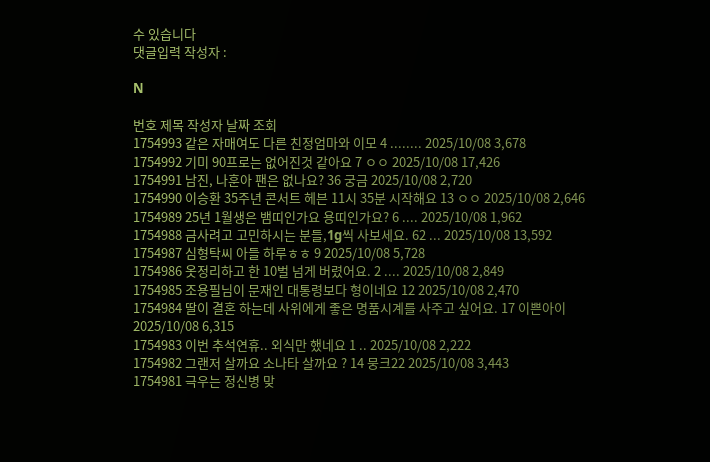수 있습니다
댓글입력 작성자 :

N

번호 제목 작성자 날짜 조회
1754993 같은 자매여도 다른 친정엄마와 이모 4 ........ 2025/10/08 3,678
1754992 기미 90프로는 없어진것 같아요 7 ㅇㅇ 2025/10/08 17,426
1754991 남진, 나훈아 팬은 없나요? 36 궁금 2025/10/08 2,720
1754990 이승환 35주년 콘서트 헤븐 11시 35분 시작해요 13 ㅇㅇ 2025/10/08 2,646
1754989 25년 1월생은 뱀띠인가요 용띠인가요? 6 .... 2025/10/08 1,962
1754988 금사려고 고민하시는 분들,1g씩 사보세요. 62 ... 2025/10/08 13,592
1754987 심형탁씨 아들 하루ㅎㅎ 9 2025/10/08 5,728
1754986 옷정리하고 한 10벌 넘게 버렸어요. 2 .... 2025/10/08 2,849
1754985 조용필님이 문재인 대통령보다 형이네요 12 2025/10/08 2,470
1754984 딸이 결혼 하는데 사위에게 좋은 명품시계를 사주고 싶어요. 17 이쁜아이 2025/10/08 6,315
1754983 이번 추석연휴.. 외식만 했네요 1 .. 2025/10/08 2,222
1754982 그랜저 살까요 소나타 살까요 ? 14 뭉크22 2025/10/08 3,443
1754981 극우는 정신병 맞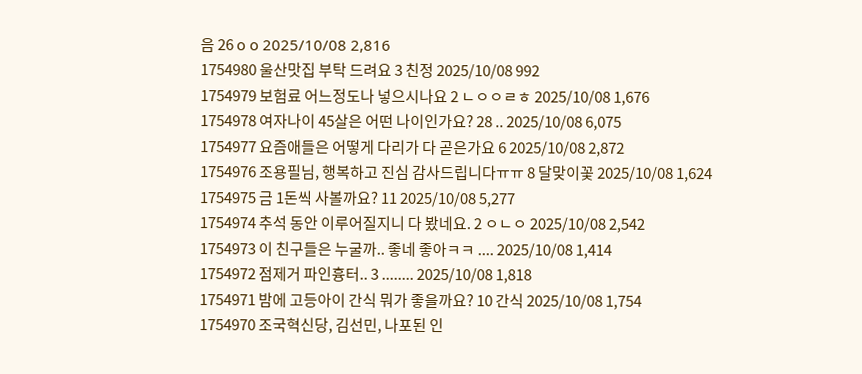음 26 o o 2025/10/08 2,816
1754980 울산맛집 부탁 드려요 3 친정 2025/10/08 992
1754979 보험료 어느정도나 넣으시나요 2 ㄴㅇㅇㄹㅎ 2025/10/08 1,676
1754978 여자나이 45살은 어떤 나이인가요? 28 .. 2025/10/08 6,075
1754977 요즘애들은 어떻게 다리가 다 곧은가요 6 2025/10/08 2,872
1754976 조용필님, 행복하고 진심 감사드립니다ㅠㅠ 8 달맞이꽃 2025/10/08 1,624
1754975 금 1돈씩 사볼까요? 11 2025/10/08 5,277
1754974 추석 동안 이루어질지니 다 봤네요. 2 ㅇㄴㅇ 2025/10/08 2,542
1754973 이 친구들은 누굴까.. 좋네 좋아ㅋㅋ .... 2025/10/08 1,414
1754972 점제거 파인흉터.. 3 ........ 2025/10/08 1,818
1754971 밤에 고등아이 간식 뭐가 좋을까요? 10 간식 2025/10/08 1,754
1754970 조국혁신당, 김선민, 나포된 인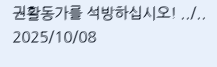권활동가를 석방하십시오! ../.. 2025/10/08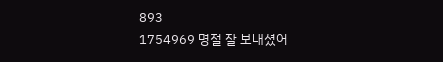893
1754969 명절 잘 보내셨어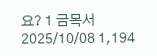요? 1 금목서 2025/10/08 1,194